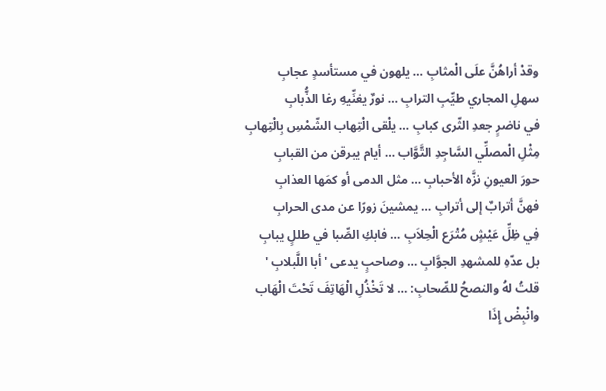وقدْ أراهُنَّ علَى الْمثابِ … يلهون في مستأسدٍ عجابِ
سهلِ المجاري طيِّبِ الترابِ … نورٌ يغنِّيهِ رغا الذُّبابِ
في ناضرٍ جعدِ الثّرى كبابِ … يلْقى الْتِهاب الشّمْسِ بِالْتِهابِ
مِثْلِ الْمصلِّي السَّاجِدِ التَّوَّاب … أيام يبرقن من القبابِ
حورَ العيونِ نزَّه الأحبابِ … مثل الدمى أو كمَها العذابِ
فهنَّ أترابٌ إلى أترابِ … يمشينَ زورًا عن مدى الحرابِ
فِي ظِلِّ عَيْشٍ مُتْرَع الْحِلاَبِ … فابكِ الصِّبا في طللٍ يبابِ
بل عدّهِ للمشهدِ الجوَّابِ … وصاحبٍ يدعى ' أبا اللَّبلابِ '
قلتُ لهُ والنصحُ للصِّحابِ: … لا تَخْذُلِ الْهَاتِفَ تَحْتَ الْهَاب
وانْبِضْ إِذَا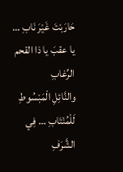حَارَبْتَ غَيْرَ نَابِ … يا عقبَ يا ذا القحم الرِّغابِ
والنَّائِلِ الْمَبْسُوطِ لَلْمُنْتَابِ … فِي الشَّرَفِ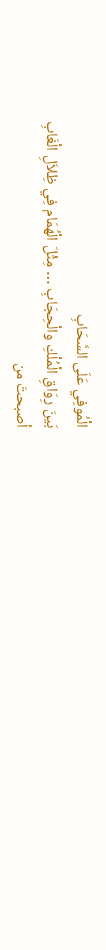الْمُوفِي عَلَى السَّحَابِ
بَينَ رِوَاقِ الْمُلْكِ والْحِجَابِ … مِثْلَ الْهُمَام فِي ظِلاَلِ الْغَابِ
أصبحتَ من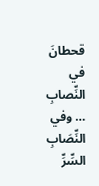قحطانَ في النِّصابِ … وفي النِّصَابِ السِّرِّ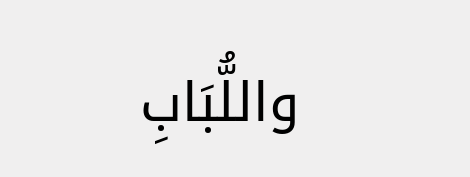واللُّبَابِ